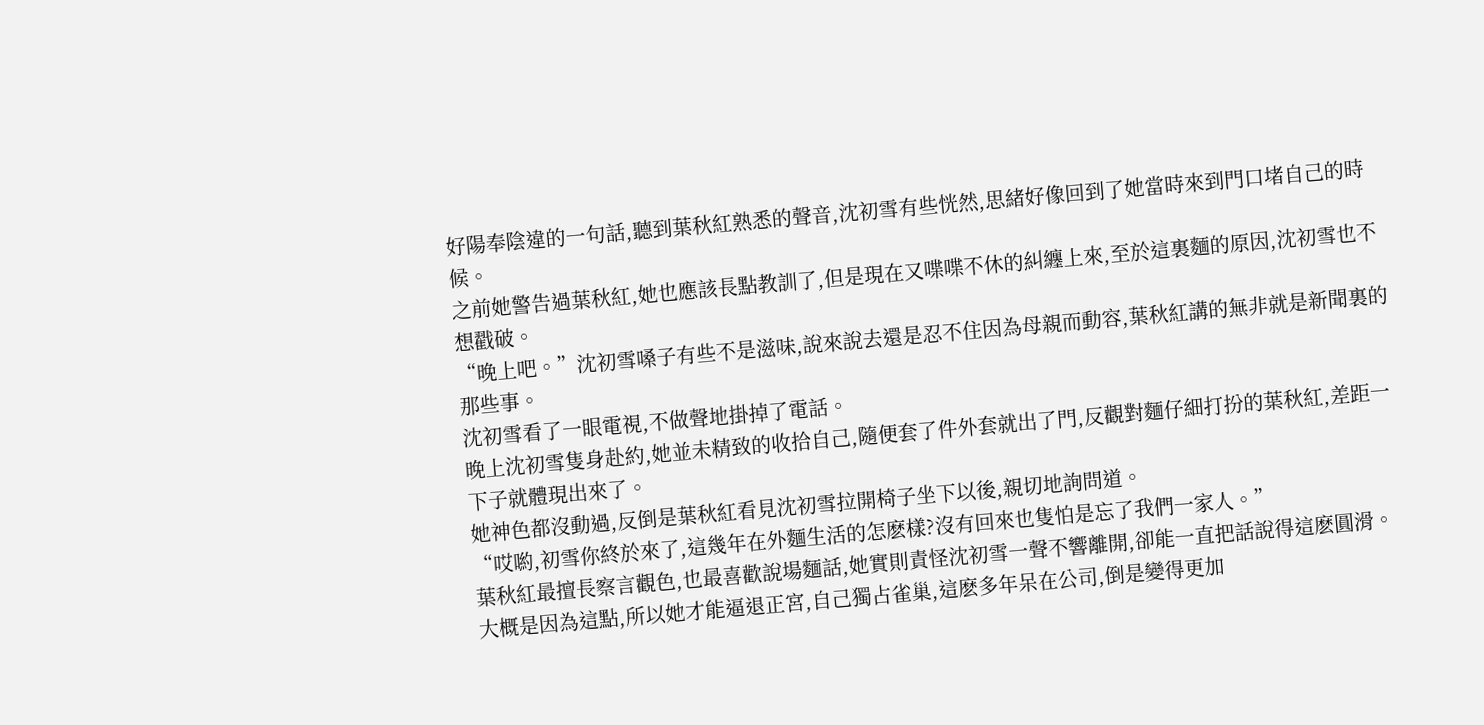好陽奉陰違的一句話,聽到葉秋紅熟悉的聲音,沈初雪有些恍然,思緒好像回到了她當時來到門口堵自己的時候。
之前她警告過葉秋紅,她也應該長點教訓了,但是現在又喋喋不休的糾纏上來,至於這裏麵的原因,沈初雪也不想戳破。
“晚上吧。”沈初雪嗓子有些不是滋味,說來說去還是忍不住因為母親而動容,葉秋紅講的無非就是新聞裏的那些事。
沈初雪看了一眼電視,不做聲地掛掉了電話。
晚上沈初雪隻身赴約,她並未精致的收拾自己,隨便套了件外套就出了門,反觀對麵仔細打扮的葉秋紅,差距一下子就體現出來了。
她神色都沒動過,反倒是葉秋紅看見沈初雪拉開椅子坐下以後,親切地詢問道。
“哎喲,初雪你終於來了,這幾年在外麵生活的怎麽樣?沒有回來也隻怕是忘了我們一家人。”
葉秋紅最擅長察言觀色,也最喜歡說場麵話,她實則責怪沈初雪一聲不響離開,卻能一直把話說得這麽圓滑。
大概是因為這點,所以她才能逼退正宮,自己獨占雀巢,這麽多年呆在公司,倒是變得更加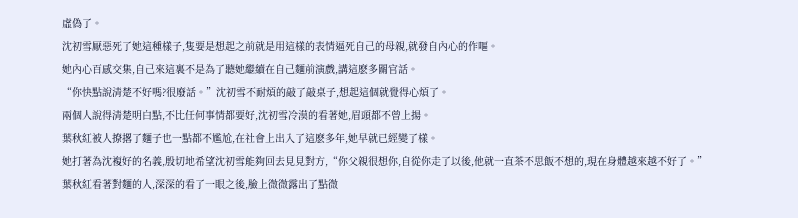虛偽了。
沈初雪厭惡死了她這種樣子,隻要是想起之前就是用這樣的表情逼死自己的母親,就發自內心的作嘔。
她內心百感交集,自己來這裏不是為了聽她繼續在自己麵前演戲,講這麽多關官話。
“你快點說清楚不好嗎?很廢話。”沈初雪不耐煩的敲了敲桌子,想起這個就覺得心煩了。
兩個人說得清楚明白點,不比任何事情都要好,沈初雪冷漠的看著她,眉頭都不曾上揚。
葉秋紅被人撩撂了麵子也一點都不尷尬,在社會上出入了這麽多年,她早就已經變了樣。
她打著為沈複好的名義,殷切地希望沈初雪能夠回去見見對方,“你父親很想你,自從你走了以後,他就一直茶不思飯不想的,現在身體越來越不好了。”
葉秋紅看著對麵的人,深深的看了一眼之後,臉上微微露出了點微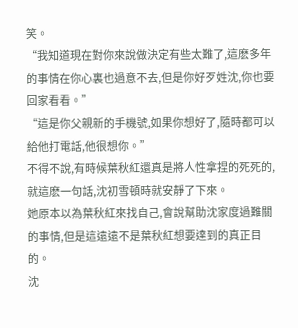笑。
“我知道現在對你來說做決定有些太難了,這麽多年的事情在你心裏也過意不去,但是你好歹姓沈,你也要回家看看。”
“這是你父親新的手機號,如果你想好了,隨時都可以給他打電話,他很想你。”
不得不說,有時候葉秋紅還真是將人性拿捏的死死的,就這麽一句話,沈初雪頓時就安靜了下來。
她原本以為葉秋紅來找自己,會說幫助沈家度過難關的事情,但是這遠遠不是葉秋紅想要達到的真正目的。
沈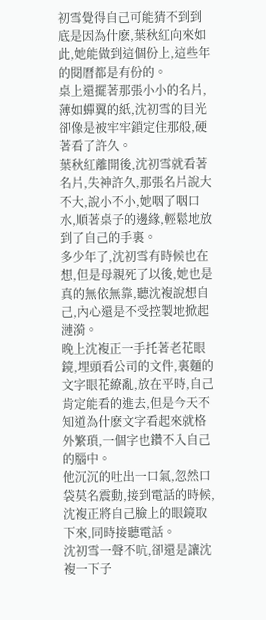初雪覺得自己可能猜不到到底是因為什麽,葉秋紅向來如此,她能做到這個份上,這些年的閱曆都是有份的。
桌上還擺著那張小小的名片,薄如蟬翼的紙,沈初雪的目光卻像是被牢牢鎖定住那般,硬著看了許久。
葉秋紅離開後,沈初雪就看著名片,失神許久,那張名片說大不大,說小不小,她咽了咽口水,順著桌子的邊緣,輕鬆地放到了自己的手裏。
多少年了,沈初雪有時候也在想,但是母親死了以後,她也是真的無依無靠,聽沈複說想自己,內心還是不受控製地掀起漣漪。
晚上沈複正一手托著老花眼鏡,埋頭看公司的文件,裏麵的文字眼花繚亂,放在平時,自己肯定能看的進去,但是今天不知道為什麽文字看起來就格外繁瑣,一個字也鑽不入自己的腦中。
他沉沉的吐出一口氣,忽然口袋莫名震動,接到電話的時候,沈複正將自己臉上的眼鏡取下來,同時接聽電話。
沈初雪一聲不吭,卻還是讓沈複一下子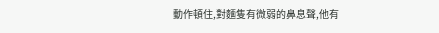動作頓住,對麵隻有微弱的鼻息聲,他有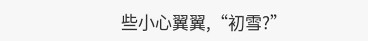些小心翼翼,“初雪?”